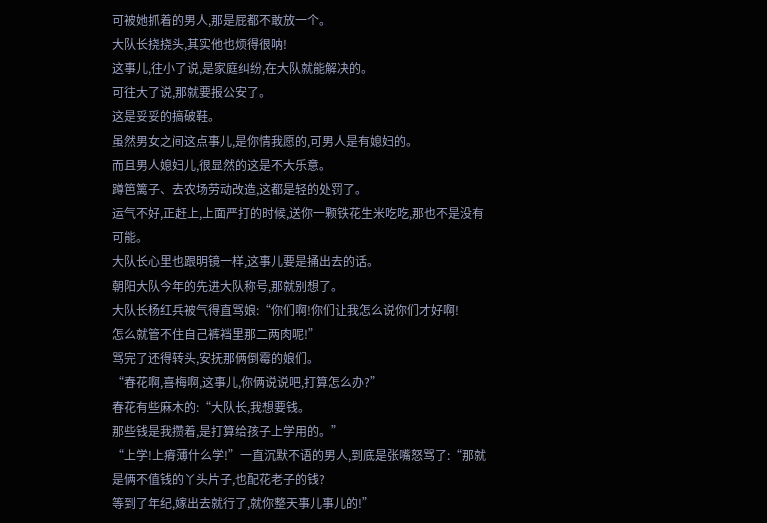可被她抓着的男人,那是屁都不敢放一个。
大队长挠挠头,其实他也烦得很呐!
这事儿,往小了说,是家庭纠纷,在大队就能解决的。
可往大了说,那就要报公安了。
这是妥妥的搞破鞋。
虽然男女之间这点事儿,是你情我愿的,可男人是有媳妇的。
而且男人媳妇儿,很显然的这是不大乐意。
蹲笆篱子、去农场劳动改造,这都是轻的处罚了。
运气不好,正赶上,上面严打的时候,送你一颗铁花生米吃吃,那也不是没有可能。
大队长心里也跟明镜一样,这事儿要是捅出去的话。
朝阳大队今年的先进大队称号,那就别想了。
大队长杨红兵被气得直骂娘:“你们啊!你们让我怎么说你们才好啊!
怎么就管不住自己裤裆里那二两肉呢!”
骂完了还得转头,安抚那俩倒霉的娘们。
“春花啊,喜梅啊,这事儿,你俩说说吧,打算怎么办?”
春花有些麻木的:“大队长,我想要钱。
那些钱是我攒着,是打算给孩子上学用的。”
“上学!上瘠薄什么学!”一直沉默不语的男人,到底是张嘴怒骂了:“那就是俩不值钱的丫头片子,也配花老子的钱?
等到了年纪,嫁出去就行了,就你整天事儿事儿的!”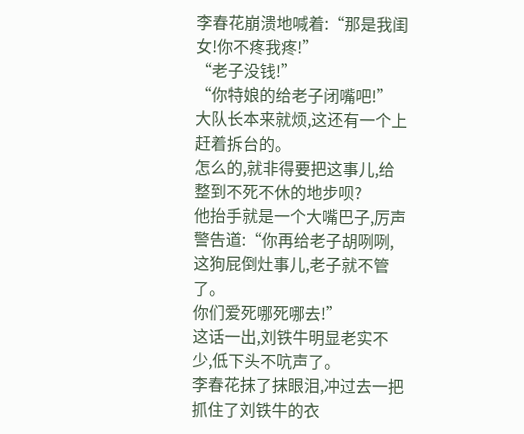李春花崩溃地喊着:“那是我闺女!你不疼我疼!”
“老子没钱!”
“你特娘的给老子闭嘴吧!”
大队长本来就烦,这还有一个上赶着拆台的。
怎么的,就非得要把这事儿,给整到不死不休的地步呗?
他抬手就是一个大嘴巴子,厉声警告道:“你再给老子胡咧咧,这狗屁倒灶事儿,老子就不管了。
你们爱死哪死哪去!”
这话一出,刘铁牛明显老实不少,低下头不吭声了。
李春花抹了抹眼泪,冲过去一把抓住了刘铁牛的衣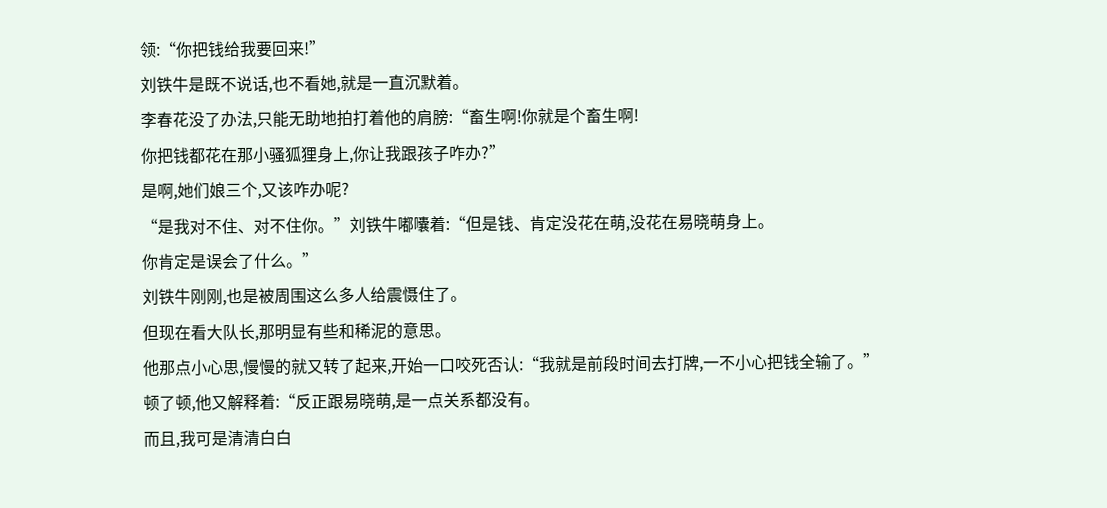领:“你把钱给我要回来!”
刘铁牛是既不说话,也不看她,就是一直沉默着。
李春花没了办法,只能无助地拍打着他的肩膀:“畜生啊!你就是个畜生啊!
你把钱都花在那小骚狐狸身上,你让我跟孩子咋办?”
是啊,她们娘三个,又该咋办呢?
“是我对不住、对不住你。”刘铁牛嘟囔着:“但是钱、肯定没花在萌,没花在易晓萌身上。
你肯定是误会了什么。”
刘铁牛刚刚,也是被周围这么多人给震慑住了。
但现在看大队长,那明显有些和稀泥的意思。
他那点小心思,慢慢的就又转了起来,开始一口咬死否认:“我就是前段时间去打牌,一不小心把钱全输了。”
顿了顿,他又解释着:“反正跟易晓萌,是一点关系都没有。
而且,我可是清清白白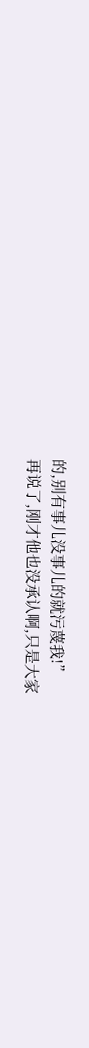的,别有事儿没事儿的就污蔑我!”
再说了,刚才他也没承认啊,只是大家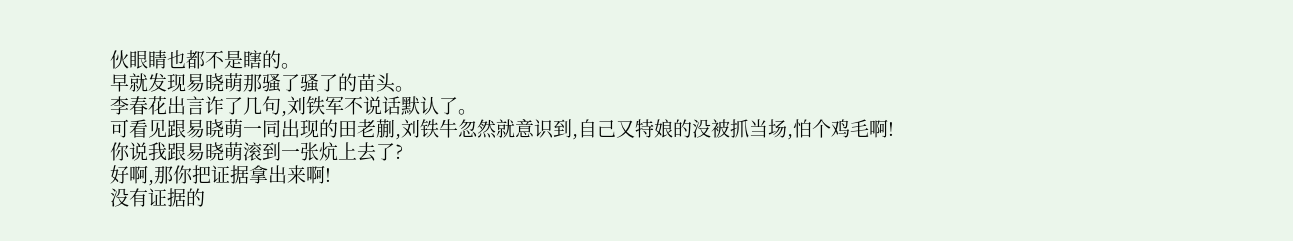伙眼睛也都不是瞎的。
早就发现易晓萌那骚了骚了的苗头。
李春花出言诈了几句,刘铁军不说话默认了。
可看见跟易晓萌一同出现的田老蒯,刘铁牛忽然就意识到,自己又特娘的没被抓当场,怕个鸡毛啊!
你说我跟易晓萌滚到一张炕上去了?
好啊,那你把证据拿出来啊!
没有证据的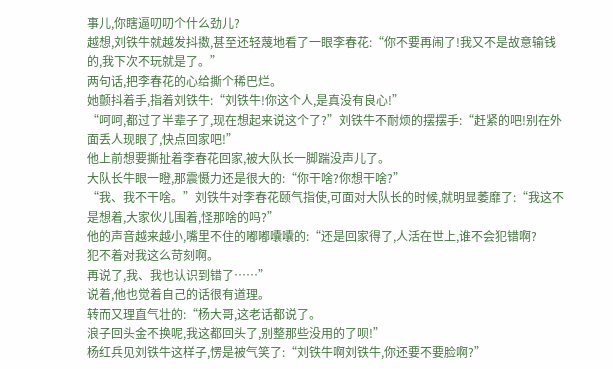事儿,你瞎逼叨叨个什么劲儿?
越想,刘铁牛就越发抖擞,甚至还轻蔑地看了一眼李春花:“你不要再闹了!我又不是故意输钱的,我下次不玩就是了。”
两句话,把李春花的心给撕个稀巴烂。
她颤抖着手,指着刘铁牛:“刘铁牛!你这个人,是真没有良心!”
“呵呵,都过了半辈子了,现在想起来说这个了?”刘铁牛不耐烦的摆摆手:“赶紧的吧!别在外面丢人现眼了,快点回家吧!”
他上前想要撕扯着李春花回家,被大队长一脚踹没声儿了。
大队长牛眼一瞪,那震慑力还是很大的:“你干啥?你想干啥?”
“我、我不干啥。”刘铁牛对李春花颐气指使,可面对大队长的时候,就明显萎靡了:“我这不是想着,大家伙儿围着,怪那啥的吗?”
他的声音越来越小,嘴里不住的嘟嘟囔囔的:“还是回家得了,人活在世上,谁不会犯错啊?
犯不着对我这么苛刻啊。
再说了,我、我也认识到错了……”
说着,他也觉着自己的话很有道理。
转而又理直气壮的:“杨大哥,这老话都说了。
浪子回头金不换呢,我这都回头了,别整那些没用的了呗!”
杨红兵见刘铁牛这样子,愣是被气笑了:“刘铁牛啊刘铁牛,你还要不要脸啊?”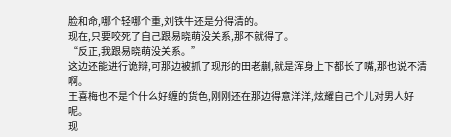脸和命,哪个轻哪个重,刘铁牛还是分得清的。
现在,只要咬死了自己跟易晓萌没关系,那不就得了。
“反正,我跟易晓萌没关系。”
这边还能进行诡辩,可那边被抓了现形的田老蒯,就是浑身上下都长了嘴,那也说不清啊。
王喜梅也不是个什么好缠的货色,刚刚还在那边得意洋洋,炫耀自己个儿对男人好呢。
现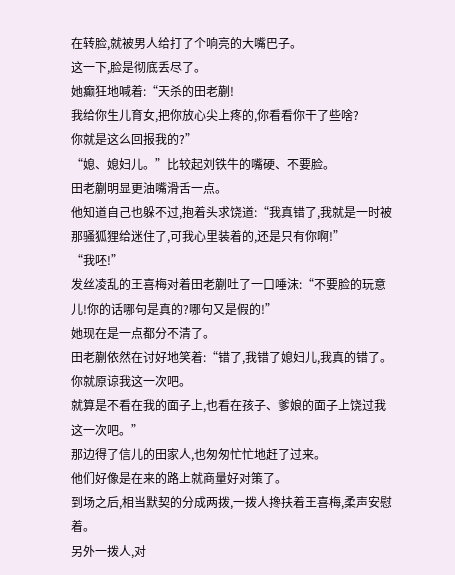在转脸,就被男人给打了个响亮的大嘴巴子。
这一下,脸是彻底丢尽了。
她癫狂地喊着:“天杀的田老蒯!
我给你生儿育女,把你放心尖上疼的,你看看你干了些啥?
你就是这么回报我的?”
“媳、媳妇儿。”比较起刘铁牛的嘴硬、不要脸。
田老蒯明显更油嘴滑舌一点。
他知道自己也躲不过,抱着头求饶道:“我真错了,我就是一时被那骚狐狸给迷住了,可我心里装着的,还是只有你啊!”
“我呸!”
发丝凌乱的王喜梅对着田老蒯吐了一口唾沫:“不要脸的玩意儿!你的话哪句是真的?哪句又是假的!”
她现在是一点都分不清了。
田老蒯依然在讨好地笑着:“错了,我错了媳妇儿,我真的错了。
你就原谅我这一次吧。
就算是不看在我的面子上,也看在孩子、爹娘的面子上饶过我这一次吧。”
那边得了信儿的田家人,也匆匆忙忙地赶了过来。
他们好像是在来的路上就商量好对策了。
到场之后,相当默契的分成两拨,一拨人搀扶着王喜梅,柔声安慰着。
另外一拨人,对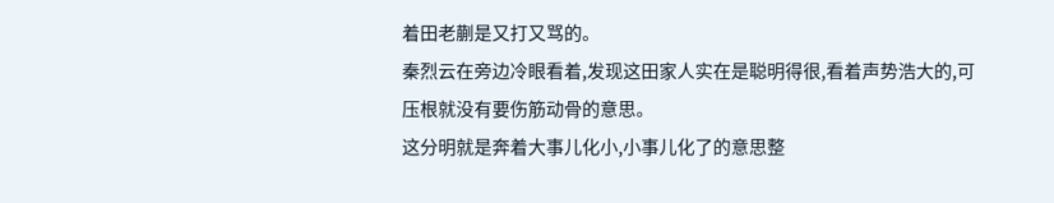着田老蒯是又打又骂的。
秦烈云在旁边冷眼看着,发现这田家人实在是聪明得很,看着声势浩大的,可压根就没有要伤筋动骨的意思。
这分明就是奔着大事儿化小,小事儿化了的意思整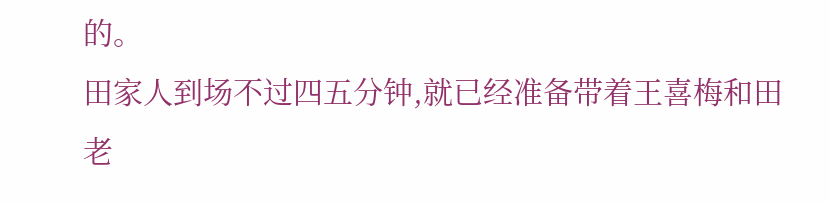的。
田家人到场不过四五分钟,就已经准备带着王喜梅和田老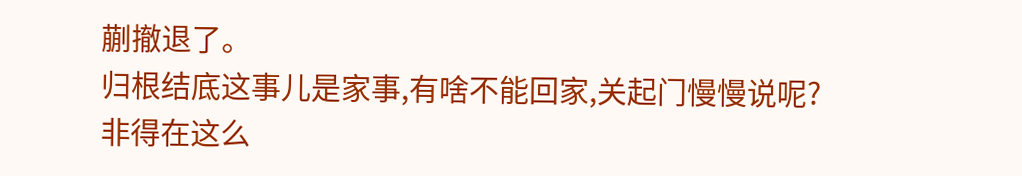蒯撤退了。
归根结底这事儿是家事,有啥不能回家,关起门慢慢说呢?
非得在这么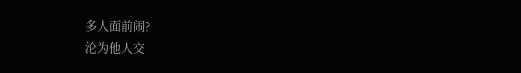多人面前闹?
沦为他人交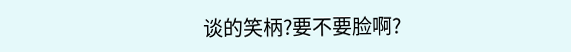谈的笑柄?要不要脸啊?